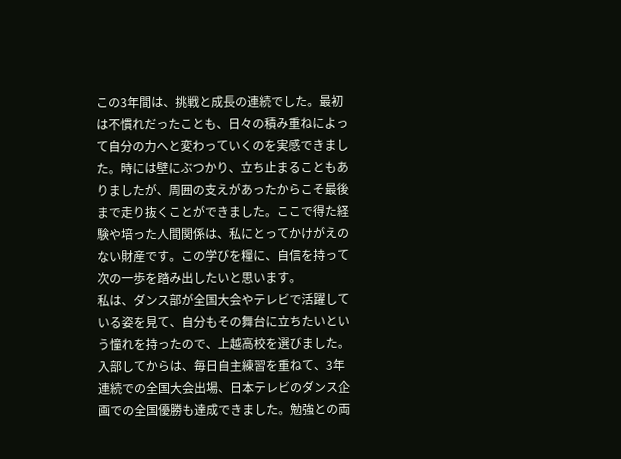この3年間は、挑戦と成長の連続でした。最初は不慣れだったことも、日々の積み重ねによって自分の力へと変わっていくのを実感できました。時には壁にぶつかり、立ち止まることもありましたが、周囲の支えがあったからこそ最後まで走り抜くことができました。ここで得た経験や培った人間関係は、私にとってかけがえのない財産です。この学びを糧に、自信を持って次の一歩を踏み出したいと思います。
私は、ダンス部が全国大会やテレビで活躍している姿を見て、自分もその舞台に立ちたいという憧れを持ったので、上越高校を選びました。入部してからは、毎日自主練習を重ねて、3年連続での全国大会出場、日本テレビのダンス企画での全国優勝も達成できました。勉強との両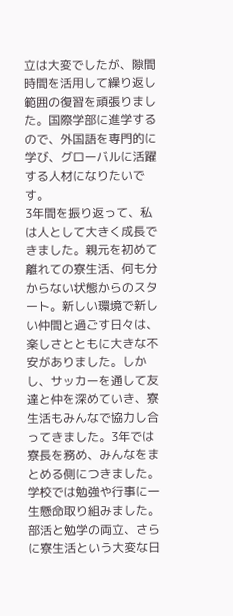立は大変でしたが、隙間時間を活用して繰り返し範囲の復習を頑張りました。国際学部に進学するので、外国語を専門的に学び、グローバルに活躍する人材になりたいです。
3年間を振り返って、私は人として大きく成長できました。親元を初めて離れての寮生活、何も分からない状態からのスタート。新しい環境で新しい仲間と過ごす日々は、楽しさとともに大きな不安がありました。しかし、サッカーを通して友達と仲を深めていき、寮生活もみんなで協力し合ってきました。3年では寮長を務め、みんなをまとめる側につきました。学校では勉強や行事に一生懸命取り組みました。部活と勉学の両立、さらに寮生活という大変な日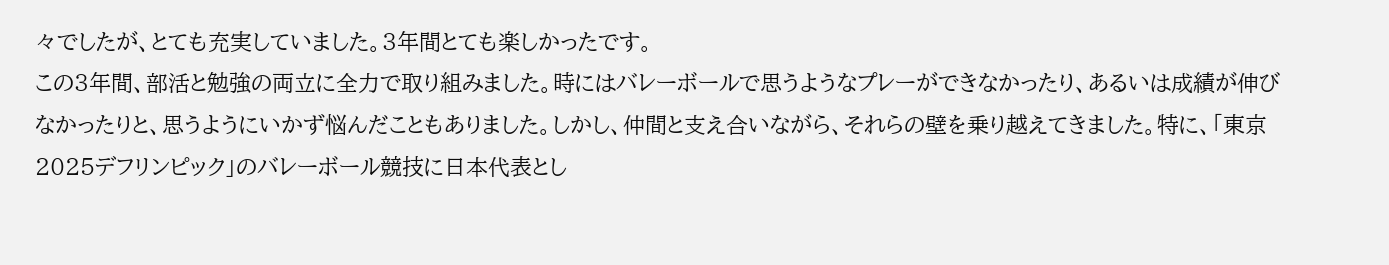々でしたが、とても充実していました。3年間とても楽しかったです。
この3年間、部活と勉強の両立に全力で取り組みました。時にはバレーボールで思うようなプレーができなかったり、あるいは成績が伸びなかったりと、思うようにいかず悩んだこともありました。しかし、仲間と支え合いながら、それらの壁を乗り越えてきました。特に、「東京2025デフリンピック」のバレーボール競技に日本代表とし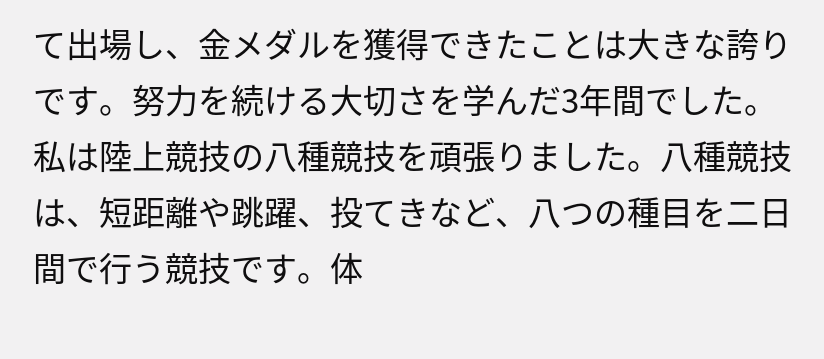て出場し、金メダルを獲得できたことは大きな誇りです。努力を続ける大切さを学んだ3年間でした。
私は陸上競技の八種競技を頑張りました。八種競技は、短距離や跳躍、投てきなど、八つの種目を二日間で行う競技です。体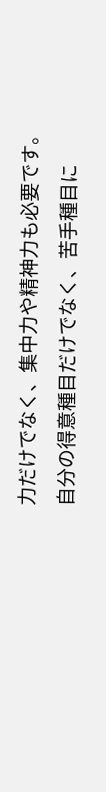力だけでなく、集中力や精神力も必要です。自分の得意種目だけでなく、苦手種目に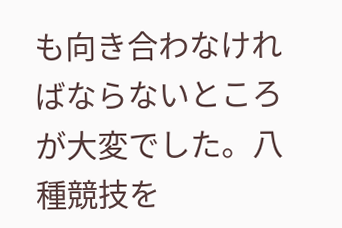も向き合わなければならないところが大変でした。八種競技を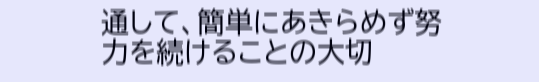通して、簡単にあきらめず努力を続けることの大切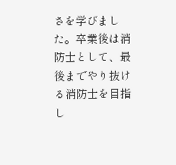さを学びました。卒業後は消防士として、最後までやり抜ける消防士を目指し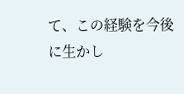て、この経験を今後に生かし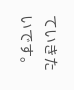ていきたいです。